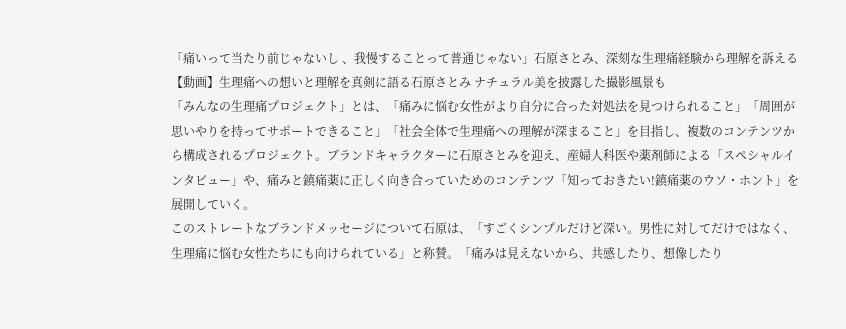「痛いって当たり前じゃないし 、我慢することって普通じゃない」石原さとみ、深刻な生理痛経験から理解を訴える
【動画】生理痛への想いと理解を真剣に語る石原さとみ ナチュラル美を披露した撮影風景も
「みんなの生理痛プロジェクト」とは、「痛みに悩む女性がより自分に合った対処法を見つけられること」「周囲が思いやりを持ってサポートできること」「社会全体で生理痛への理解が深まること」を目指し、複数のコンテンツから構成されるプロジェクト。ブランドキャラクターに石原さとみを迎え、産婦人科医や薬剤師による「スペシャルインタビュー」や、痛みと鎮痛薬に正しく向き合っていためのコンテンツ「知っておきたい!鎮痛薬のウソ・ホント」を展開していく。
このストレートなブランドメッセージについて石原は、「すごくシンプルだけど深い。男性に対してだけではなく、生理痛に悩む女性たちにも向けられている」と称賛。「痛みは見えないから、共感したり、想像したり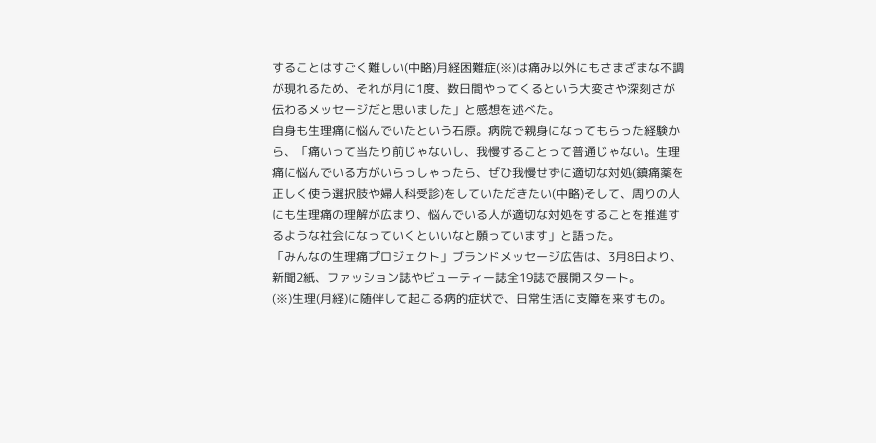することはすごく難しい(中略)月経困難症(※)は痛み以外にもさまざまな不調が現れるため、それが月に1度、数日間やってくるという大変さや深刻さが伝わるメッセージだと思いました」と感想を述べた。
自身も生理痛に悩んでいたという石原。病院で親身になってもらった経験から、「痛いって当たり前じゃないし、我慢することって普通じゃない。生理痛に悩んでいる方がいらっしゃったら、ぜひ我慢せずに適切な対処(鎮痛薬を正しく使う選択肢や婦人科受診)をしていただきたい(中略)そして、周りの人にも生理痛の理解が広まり、悩んでいる人が適切な対処をすることを推進するような社会になっていくといいなと願っています」と語った。
「みんなの生理痛プロジェクト」ブランドメッセージ広告は、3月8日より、新聞2紙、ファッション誌やビューティー誌全19誌で展開スタート。
(※)生理(月経)に随伴して起こる病的症状で、日常生活に支障を来すもの。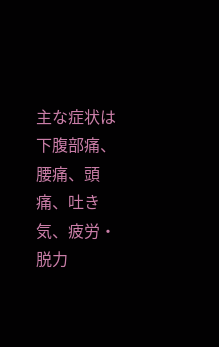主な症状は下腹部痛、腰痛、頭痛、吐き気、疲労・脱力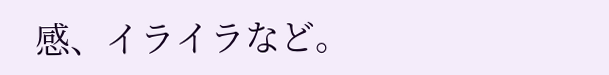感、イライラなど。